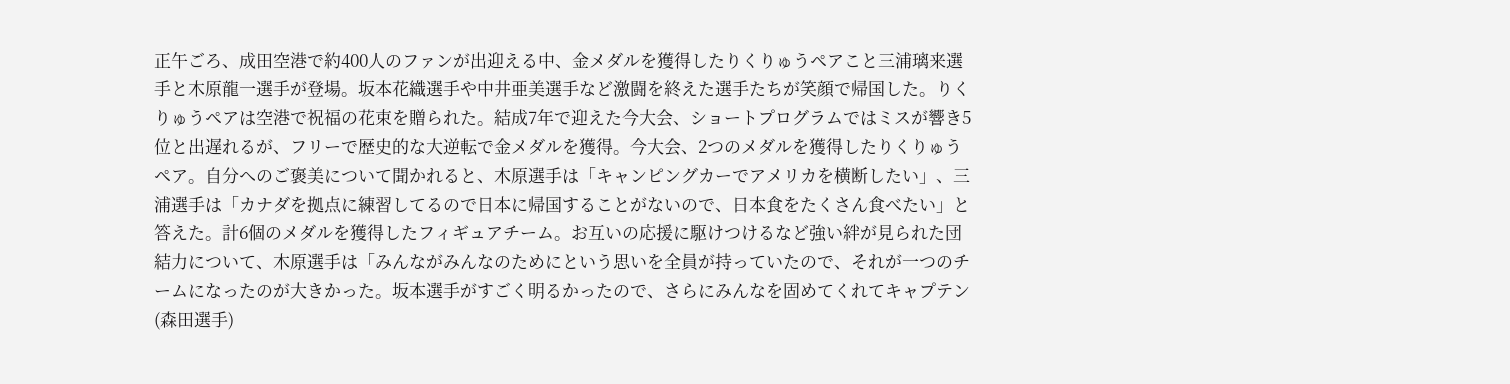正午ごろ、成田空港で約400人のファンが出迎える中、金メダルを獲得したりくりゅうペアこと三浦璃来選手と木原龍一選手が登場。坂本花織選手や中井亜美選手など激闘を終えた選手たちが笑顔で帰国した。りくりゅうペアは空港で祝福の花束を贈られた。結成7年で迎えた今大会、ショートプログラムではミスが響き5位と出遅れるが、フリーで歴史的な大逆転で金メダルを獲得。今大会、2つのメダルを獲得したりくりゅうペア。自分へのご褒美について聞かれると、木原選手は「キャンピングカーでアメリカを横断したい」、三浦選手は「カナダを拠点に練習してるので日本に帰国することがないので、日本食をたくさん食べたい」と答えた。計6個のメダルを獲得したフィギュアチーム。お互いの応援に駆けつけるなど強い絆が見られた団結力について、木原選手は「みんながみんなのためにという思いを全員が持っていたので、それが一つのチームになったのが大きかった。坂本選手がすごく明るかったので、さらにみんなを固めてくれてキャプテン(森田選手)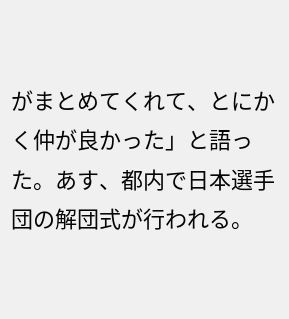がまとめてくれて、とにかく仲が良かった」と語った。あす、都内で日本選手団の解団式が行われる。